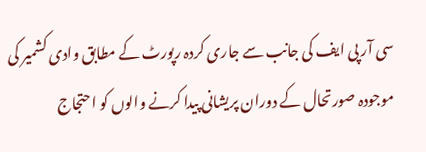سی آر پی ایف کی جانب سے جاری کردہ رپورٹ کے مطابق وادی کشمیر کی موجودہ صورتحال کے دوران پریشانی پیدا کرنے والوں کو احتجاج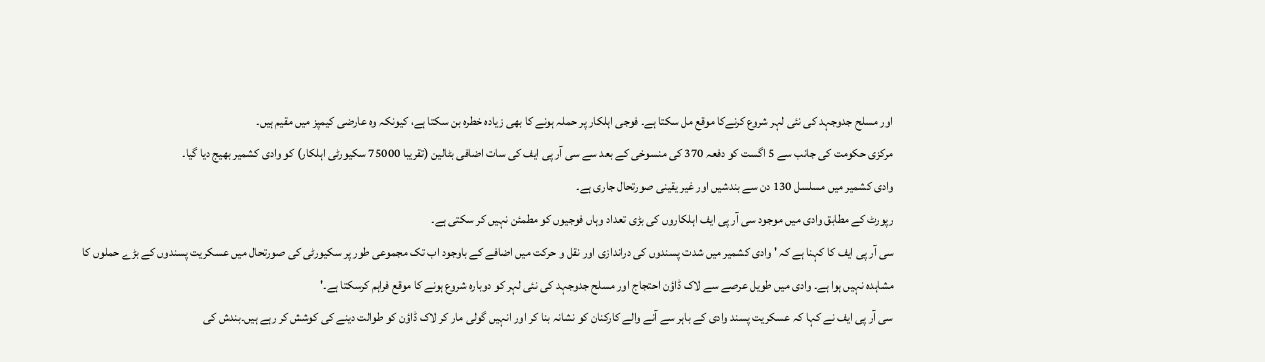اور مسلح جدوجہد کی نئی لہر شروع کرنےکا موقع مل سکتا ہے۔ فوجی اہلکار پر حملہ ہونے کا بھی زیادہ خطرہ بن سکتا ہے، کیونکہ وہ عارضی کیمپز میں مقیم ہیں۔
مرکزی حکومت کی جانب سے 5 اگست کو دفعہ 370 کی منسوخی کے بعد سے سی آر پی ایف کی سات اضافی بٹالین (تقریبا 75000 سکیورٹی اہلکار) کو وادی کشمیر بھیج دیا گیا۔
وادی کشمیر میں مسلسل 130 دن سے بندشیں اور غیر یقینی صورتحال جاری ہے۔
رپورٹ کے مطابق وادی میں موجود سی آر پی ایف اہلکاروں کی بڑی تعداد وہاں فوجیوں کو مطمئن نہیں کر سکتی ہے۔
سی آر پی ایف کا کہنا ہے کہ ' وادی کشمیر میں شدت پسندوں کی دراندازی اور نقل و حرکت میں اضافے کے باوجود اب تک مجموعی طور پر سکیورٹی کی صورتحال میں عسکریت پسندوں کے بڑے حملوں کا مشاہدہ نہیں ہوا ہے۔ وادی میں طویل عرصے سے لاک ڈاؤن احتجاج اور مسلح جدوجہد کی نئی لہر کو دوبارہ شروع ہونے کا موقع فراہم کرسکتا ہے۔'
سی آر پی ایف نے کہا کہ عسکریت پسند وادی کے باہر سے آنے والے کارکنان کو نشانہ بنا کر اور انہیں گولی مار کر لاک ڈاؤن کو طوالت دینے کی کوشش کر رہے ہیں۔بندش کی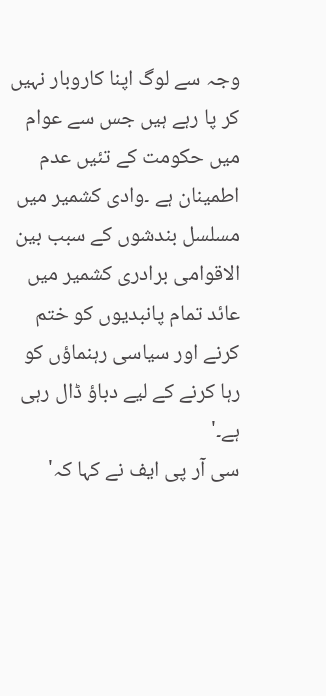وجہ سے لوگ اپنا کاروبار نہیں کر پا رہے ہیں جس سے عوام میں حکومت کے تئیں عدم اطمینان ہے ۔وادی کشمیر میں مسلسل بندشوں کے سبب بین الاقوامی برادری کشمیر میں عائد تمام پانبدیوں کو ختم کرنے اور سیاسی رہنماؤں کو رہا کرنے کے لیے دباؤ ڈال رہی ہے۔'
سی آر پی ایف نے کہا کہ'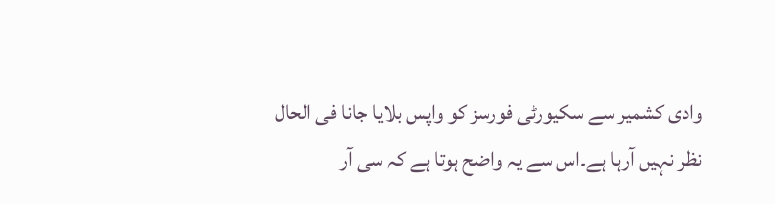وادی کشمیر سے سکیورٹی فورسز کو واپس بلایا جانا فی الحال نظر نہیں آرہا ہے۔اس سے یہ واضح ہوتا ہے کہ سی آر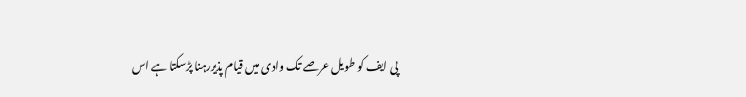پی ایف کو طویل عرصے تک وادی میں قیام پذیررہنا پڑسکتا ہے اس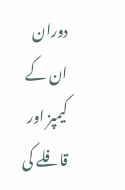دوران ان کے کیمپز اور قافلے کی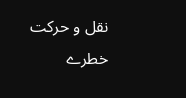نقل و حرکت خطرے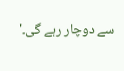سے دوچار رہے گی۔'